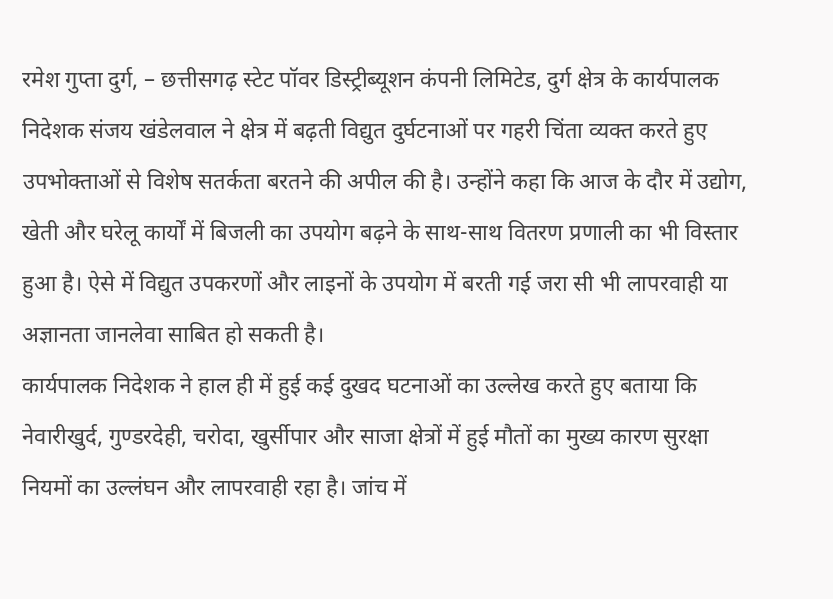रमेश गुप्ता दुर्ग, – छत्तीसगढ़ स्टेट पॉवर डिस्ट्रीब्यूशन कंपनी लिमिटेड, दुर्ग क्षेत्र के कार्यपालक निदेशक संजय खंडेलवाल ने क्षेत्र में बढ़ती विद्युत दुर्घटनाओं पर गहरी चिंता व्यक्त करते हुए उपभोक्ताओं से विशेष सतर्कता बरतने की अपील की है। उन्होंने कहा कि आज के दौर में उद्योग, खेती और घरेलू कार्यों में बिजली का उपयोग बढ़ने के साथ-साथ वितरण प्रणाली का भी विस्तार हुआ है। ऐसे में विद्युत उपकरणों और लाइनों के उपयोग में बरती गई जरा सी भी लापरवाही या अज्ञानता जानलेवा साबित हो सकती है।
कार्यपालक निदेशक ने हाल ही में हुई कई दुखद घटनाओं का उल्लेख करते हुए बताया कि नेवारीखुर्द, गुण्डरदेही, चरोदा, खुर्सीपार और साजा क्षेत्रों में हुई मौतों का मुख्य कारण सुरक्षा नियमों का उल्लंघन और लापरवाही रहा है। जांच में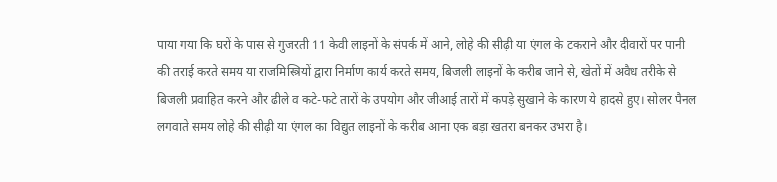पाया गया कि घरों के पास से गुजरती 11 केवी लाइनों के संपर्क में आने, लोहे की सीढ़ी या एंगल के टकराने और दीवारों पर पानी की तराई करते समय या राजमिस्त्रियों द्वारा निर्माण कार्य करते समय, बिजली लाइनों के करीब जाने से, खेतों में अवैध तरीके से बिजली प्रवाहित करने और ढीले व कटे-फटे तारों के उपयोग और जीआई तारों में कपड़े सुखाने के कारण ये हादसे हुए। सोलर पैनल लगवाते समय लोहे की सीढ़ी या एंगल का विद्युत लाइनों के करीब आना एक बड़ा खतरा बनकर उभरा है।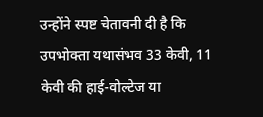उन्होंने स्पष्ट चेतावनी दी है कि उपभोक्ता यथासंभव 33 केवी, 11 केवी की हाई-वोल्टेज या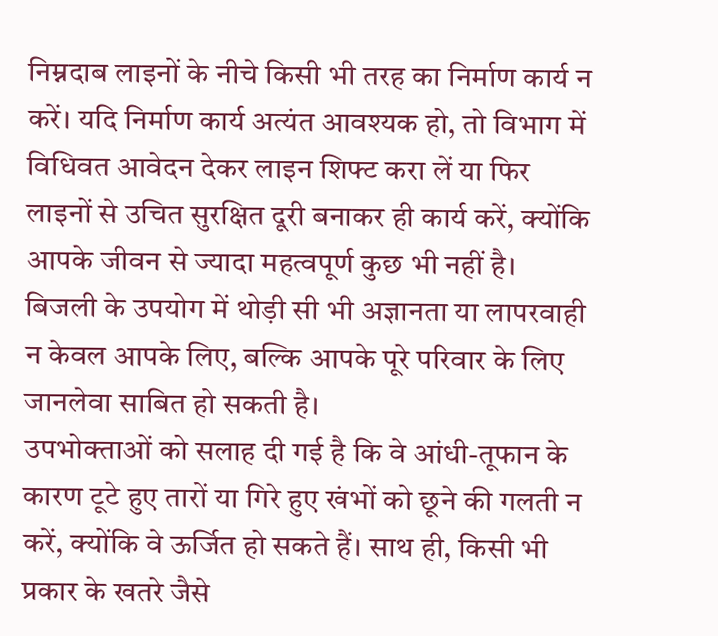निम्नदाब लाइनों के नीचे किसी भी तरह का निर्माण कार्य न करें। यदि निर्माण कार्य अत्यंत आवश्यक हो, तो विभाग में विधिवत आवेदन देकर लाइन शिफ्ट करा लें या फिर लाइनों से उचित सुरक्षित दूरी बनाकर ही कार्य करें, क्योंकि आपके जीवन से ज्यादा महत्वपूर्ण कुछ भी नहीं है। बिजली के उपयोग में थोड़ी सी भी अज्ञानता या लापरवाही न केवल आपके लिए, बल्कि आपके पूरे परिवार के लिए जानलेवा साबित हो सकती है।
उपभोक्ताओं को सलाह दी गई है कि वे आंधी-तूफान के कारण टूटे हुए तारों या गिरे हुए खंभों को छूने की गलती न करें, क्योंकि वे ऊर्जित हो सकते हैं। साथ ही, किसी भी प्रकार के खतरे जैसे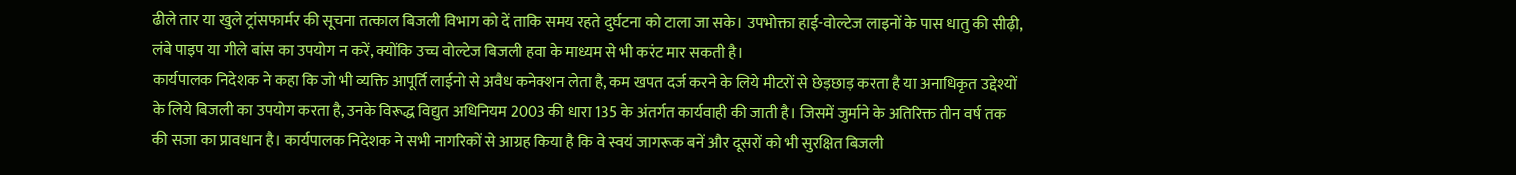ढीले तार या खुले ट्रांसफार्मर की सूचना तत्काल बिजली विभाग को दें ताकि समय रहते दुर्घटना को टाला जा सके। उपभोक्ता हाई-वोल्टेज लाइनों के पास धातु की सीढ़ी, लंबे पाइप या गीले बांस का उपयोग न करें, क्योंकि उच्च वोल्टेज बिजली हवा के माध्यम से भी करंट मार सकती है।
कार्यपालक निदेशक ने कहा कि जो भी व्यक्ति आपूर्ति लाईनो से अवैध कनेक्शन लेता है, कम खपत दर्ज करने के लिये मीटरों से छेड़छाड़ करता है या अनाधिकृत उद्देश्यों के लिये बिजली का उपयोग करता है, उनके विरूद्ध विद्युत अधिनियम 2003 की धारा 135 के अंतर्गत कार्यवाही की जाती है। जिसमें जुर्माने के अतिरिक्त तीन वर्ष तक की सजा का प्रावधान है। कार्यपालक निदेशक ने सभी नागरिकों से आग्रह किया है कि वे स्वयं जागरूक बनें और दूसरों को भी सुरक्षित बिजली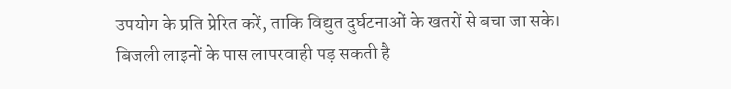उपयोग के प्रति प्रेरित करें, ताकि विद्युत दुर्घटनाओं के खतरों से बचा जा सके।
बिजली लाइनों के पास लापरवाही पड़ सकती है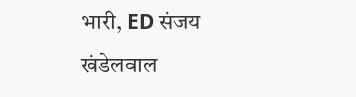भारी, ED संजय खंडेलवाल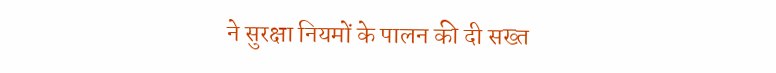ने सुरक्षा नियमों के पालन की दी सख्त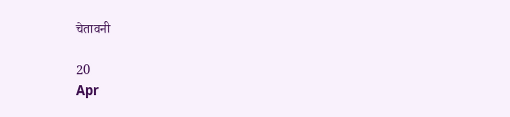चेतावनी

20
Apr